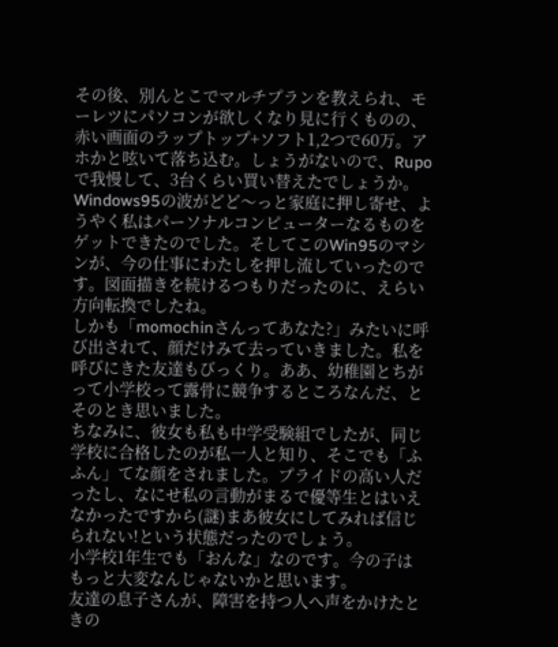その後、別んとこでマルチプランを教えられ、モーレツにパソコンが欲しくなり見に行くものの、赤い画面のラップトップ+ソフト1,2つで60万。アホかと呟いて落ち込む。しょうがないので、Rupoで我慢して、3台くらい買い替えたでしょうか。Windows95の波がどど〜っと家庭に押し寄せ、ようやく私はパーソナルコンピューターなるものをゲットできたのでした。そしてこのWin95のマシンが、今の仕事にわたしを押し流していったのです。図面描きを続けるつもりだったのに、えらい方向転換でしたね。
しかも「momochinさんってあなた?」みたいに呼び出されて、顔だけみて去っていきました。私を呼びにきた友達もびっくり。ああ、幼稚園とちがって小学校って露骨に競争するところなんだ、とそのとき思いました。
ちなみに、彼女も私も中学受験組でしたが、同じ学校に合格したのが私一人と知り、そこでも「ふふん」てな顔をされました。プライドの高い人だったし、なにせ私の言動がまるで優等生とはいえなかったですから(謎)まあ彼女にしてみれば信じられない!という状態だったのでしょう。
小学校1年生でも「おんな」なのです。今の子はもっと大変なんじゃないかと思います。
友達の息子さんが、障害を持つ人へ声をかけたときの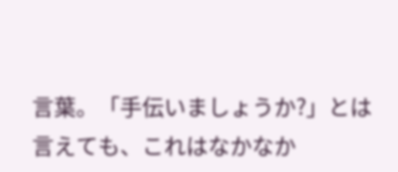言葉。「手伝いましょうか?」とは言えても、これはなかなか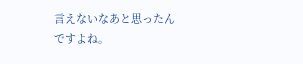言えないなあと思ったんですよね。